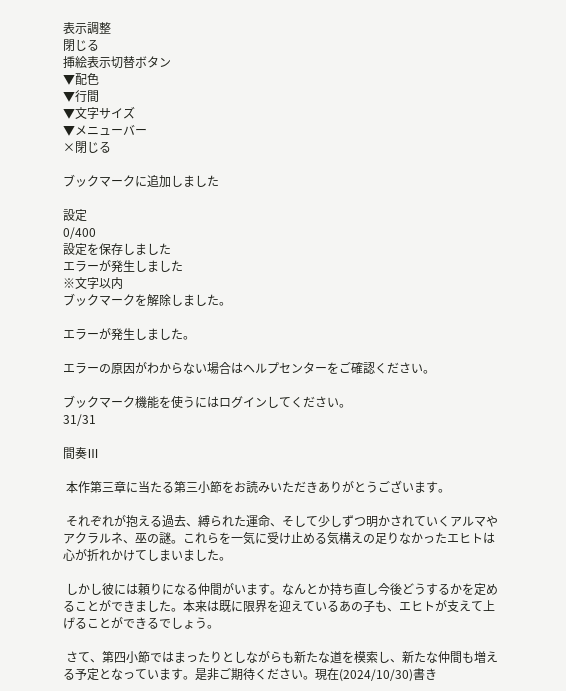表示調整
閉じる
挿絵表示切替ボタン
▼配色
▼行間
▼文字サイズ
▼メニューバー
×閉じる

ブックマークに追加しました

設定
0/400
設定を保存しました
エラーが発生しました
※文字以内
ブックマークを解除しました。

エラーが発生しました。

エラーの原因がわからない場合はヘルプセンターをご確認ください。

ブックマーク機能を使うにはログインしてください。
31/31

間奏Ⅲ

 本作第三章に当たる第三小節をお読みいただきありがとうございます。

 それぞれが抱える過去、縛られた運命、そして少しずつ明かされていくアルマやアクラルネ、巫の謎。これらを一気に受け止める気構えの足りなかったエヒトは心が折れかけてしまいました。

 しかし彼には頼りになる仲間がいます。なんとか持ち直し今後どうするかを定めることができました。本来は既に限界を迎えているあの子も、エヒトが支えて上げることができるでしょう。

 さて、第四小節ではまったりとしながらも新たな道を模索し、新たな仲間も増える予定となっています。是非ご期待ください。現在(2024/10/30)書き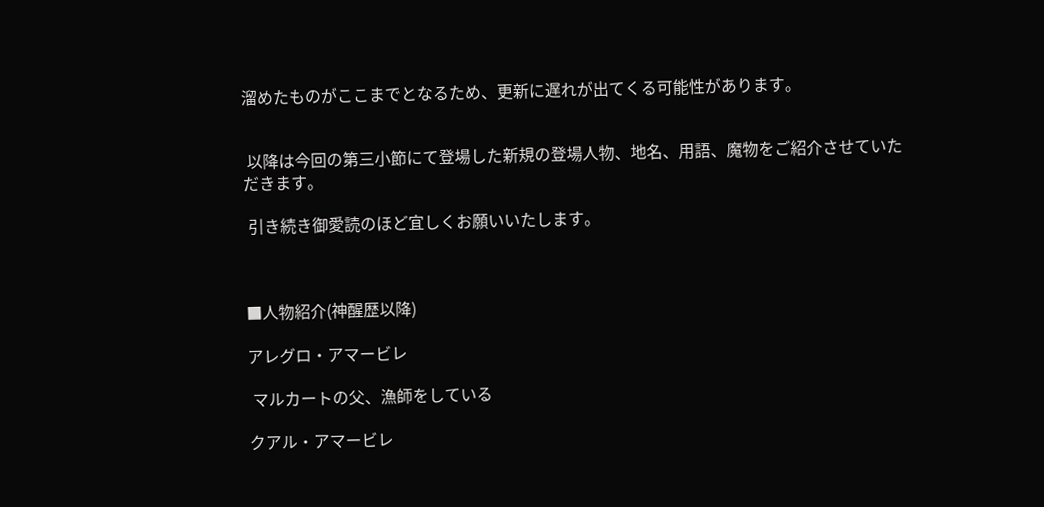溜めたものがここまでとなるため、更新に遅れが出てくる可能性があります。


 以降は今回の第三小節にて登場した新規の登場人物、地名、用語、魔物をご紹介させていただきます。

 引き続き御愛読のほど宜しくお願いいたします。



■人物紹介(神醒歴以降)

アレグロ・アマービレ

 マルカートの父、漁師をしている

クアル・アマービレ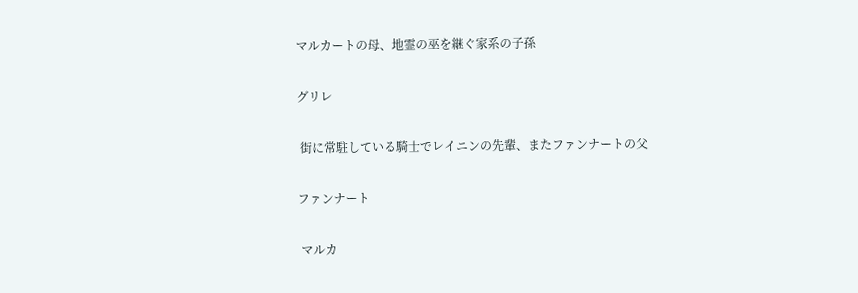マルカートの母、地霊の巫を継ぐ家系の子孫

グリレ

 街に常駐している騎士でレイニンの先輩、またファンナートの父

ファンナート

 マルカ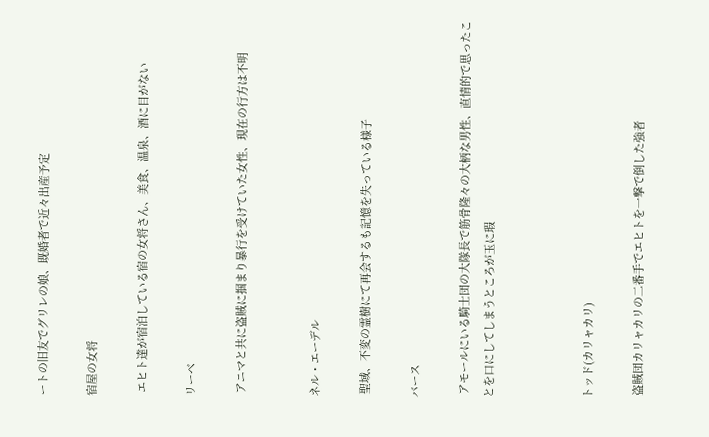ートの旧友でグリレの娘、既婚者で近々出産予定

宿屋の女将

 エヒト達が宿泊している宿の女将さん、美食、温泉、酒に目がない

リーベ

 アニマと共に盗賊に掴まり暴行を受けていた女性、現在の行方は不明


ネル・エーデル

 聖域、不変の霊樹にて再会するも記憶を失っている様子

バース

 アモールにいる騎士団の大隊長で筋骨隆々の大柄な男性、直情的で思ったことを口にしてしまうところが玉に瑕



トッド(カリャカリ)

 盗賊団カリャカリの二番手でエヒトを一撃で倒した強者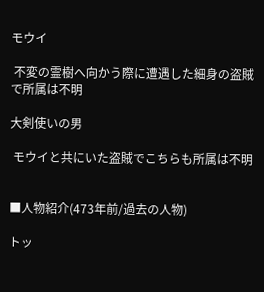モウイ

 不変の霊樹へ向かう際に遭遇した細身の盗賊で所属は不明

大剣使いの男

 モウイと共にいた盗賊でこちらも所属は不明


■人物紹介(473年前/過去の人物)

トッ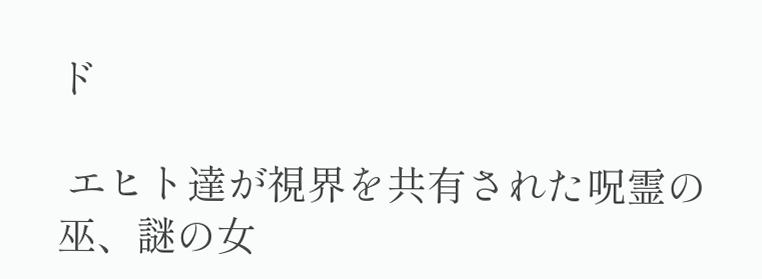ド

 エヒト達が視界を共有された呪霊の巫、謎の女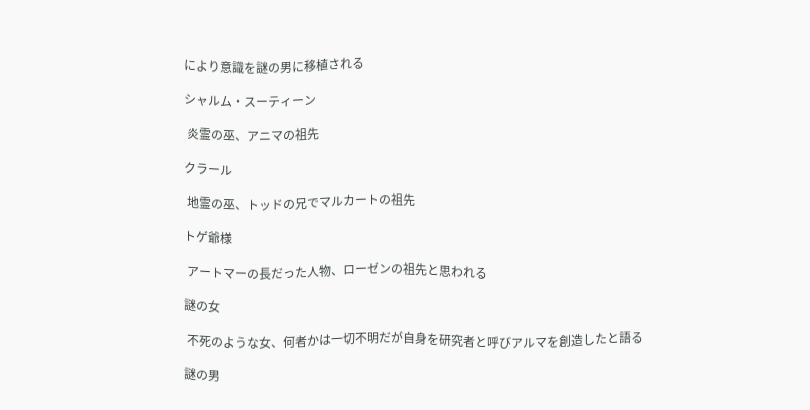により意識を謎の男に移植される

シャルム・スーティーン

 炎霊の巫、アニマの祖先

クラール

 地霊の巫、トッドの兄でマルカートの祖先

トゲ爺様

 アートマーの長だった人物、ローゼンの祖先と思われる

謎の女

 不死のような女、何者かは一切不明だが自身を研究者と呼びアルマを創造したと語る

謎の男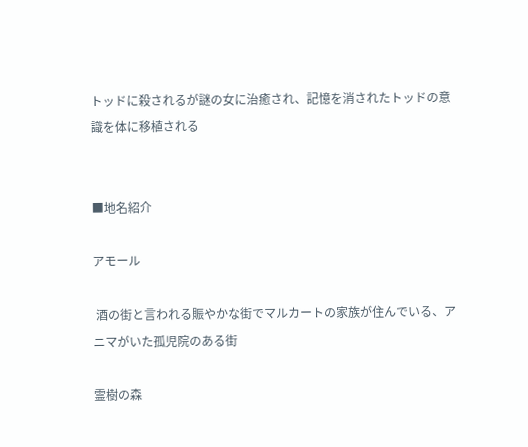トッドに殺されるが謎の女に治癒され、記憶を消されたトッドの意識を体に移植される


■地名紹介

アモール

 酒の街と言われる賑やかな街でマルカートの家族が住んでいる、アニマがいた孤児院のある街

霊樹の森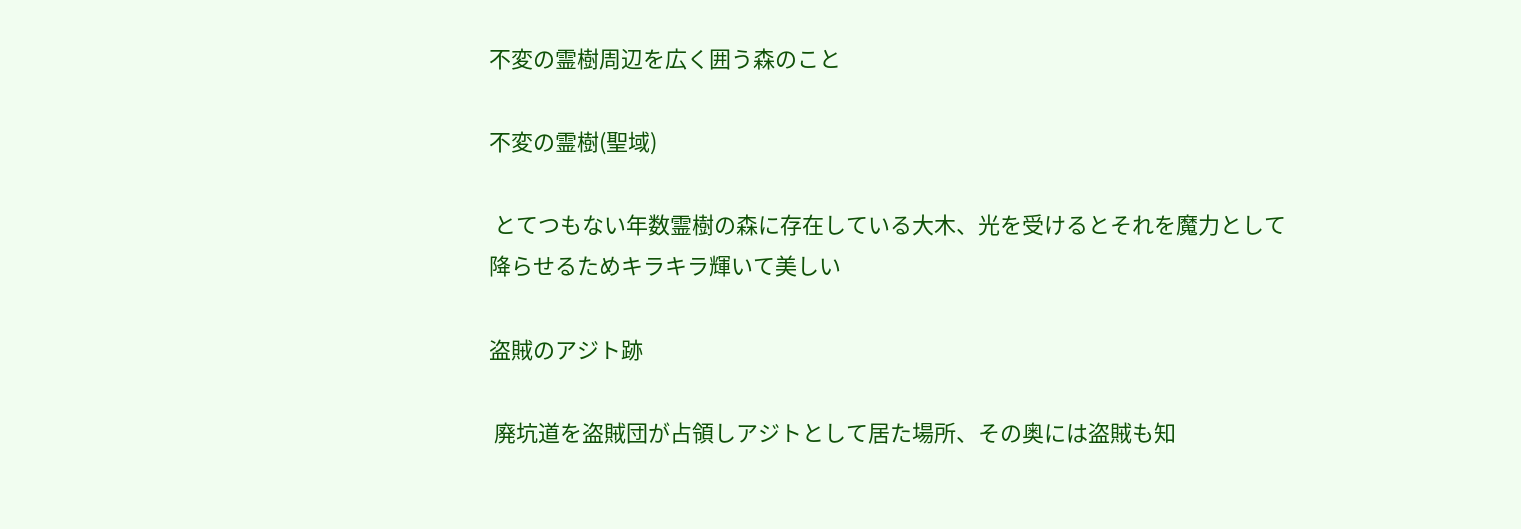不変の霊樹周辺を広く囲う森のこと

不変の霊樹(聖域)

 とてつもない年数霊樹の森に存在している大木、光を受けるとそれを魔力として降らせるためキラキラ輝いて美しい

盗賊のアジト跡

 廃坑道を盗賊団が占領しアジトとして居た場所、その奥には盗賊も知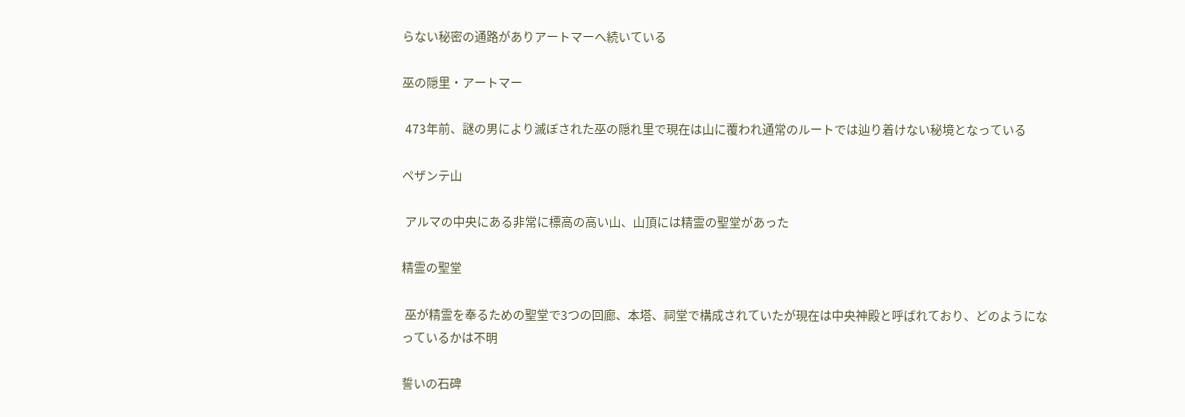らない秘密の通路がありアートマーへ続いている

巫の隠里・アートマー

 473年前、謎の男により滅ぼされた巫の隠れ里で現在は山に覆われ通常のルートでは辿り着けない秘境となっている

ペザンテ山

 アルマの中央にある非常に標高の高い山、山頂には精霊の聖堂があった

精霊の聖堂

 巫が精霊を奉るための聖堂で3つの回廊、本塔、祠堂で構成されていたが現在は中央神殿と呼ばれており、どのようになっているかは不明

誓いの石碑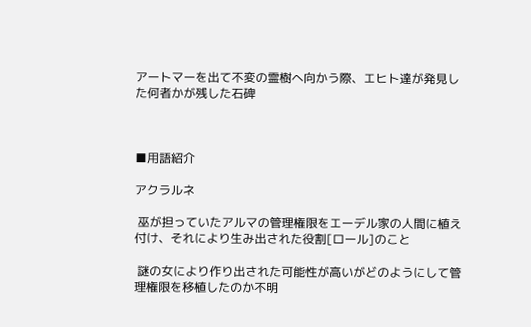アートマーを出て不変の霊樹へ向かう際、エヒト達が発見した何者かが残した石碑



■用語紹介

アクラルネ

 巫が担っていたアルマの管理権限をエーデル家の人間に植え付け、それにより生み出された役割[ロール]のこと

 謎の女により作り出された可能性が高いがどのようにして管理権限を移植したのか不明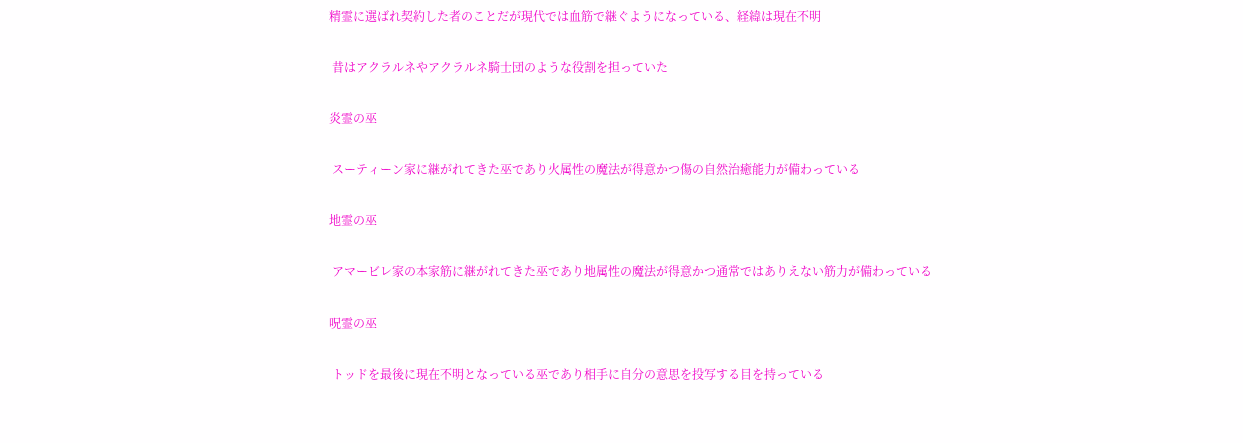精霊に選ばれ契約した者のことだが現代では血筋で継ぐようになっている、経緯は現在不明

 昔はアクラルネやアクラルネ騎士団のような役割を担っていた

炎霊の巫

 スーティーン家に継がれてきた巫であり火属性の魔法が得意かつ傷の自然治癒能力が備わっている

地霊の巫

 アマービレ家の本家筋に継がれてきた巫であり地属性の魔法が得意かつ通常ではありえない筋力が備わっている

呪霊の巫

 トッドを最後に現在不明となっている巫であり相手に自分の意思を投写する目を持っている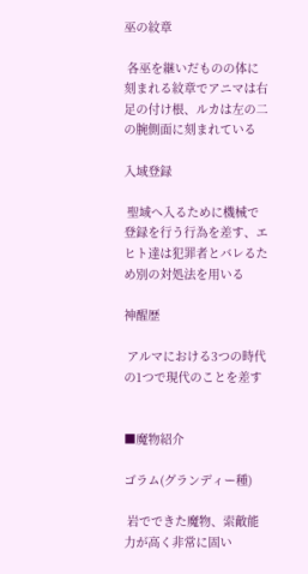巫の紋章

 各巫を継いだものの体に刻まれる紋章でアニマは右足の付け根、ルカは左の二の腕側面に刻まれている

入域登録

 聖域へ入るために機械で登録を行う行為を差す、エヒト達は犯罪者とバレるため別の対処法を用いる

神醒歴

 アルマにおける3つの時代の1つで現代のことを差す


■魔物紹介

ゴラム(グランディー種)

 岩でできた魔物、索敵能力が高く非常に固い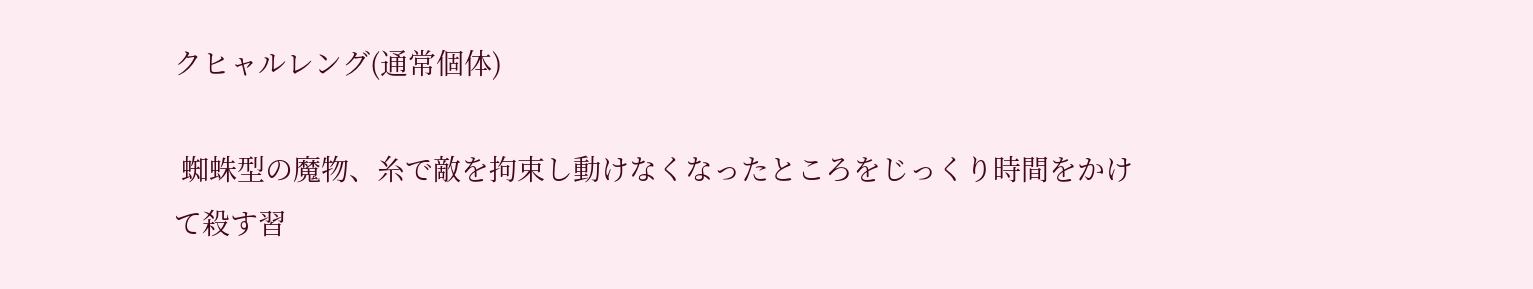クヒャルレング(通常個体)

 蜘蛛型の魔物、糸で敵を拘束し動けなくなったところをじっくり時間をかけて殺す習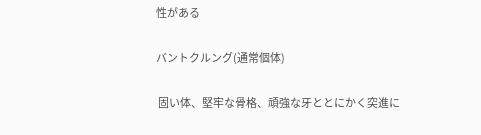性がある

バントクルング(通常個体)

 固い体、堅牢な骨格、頑強な牙ととにかく突進に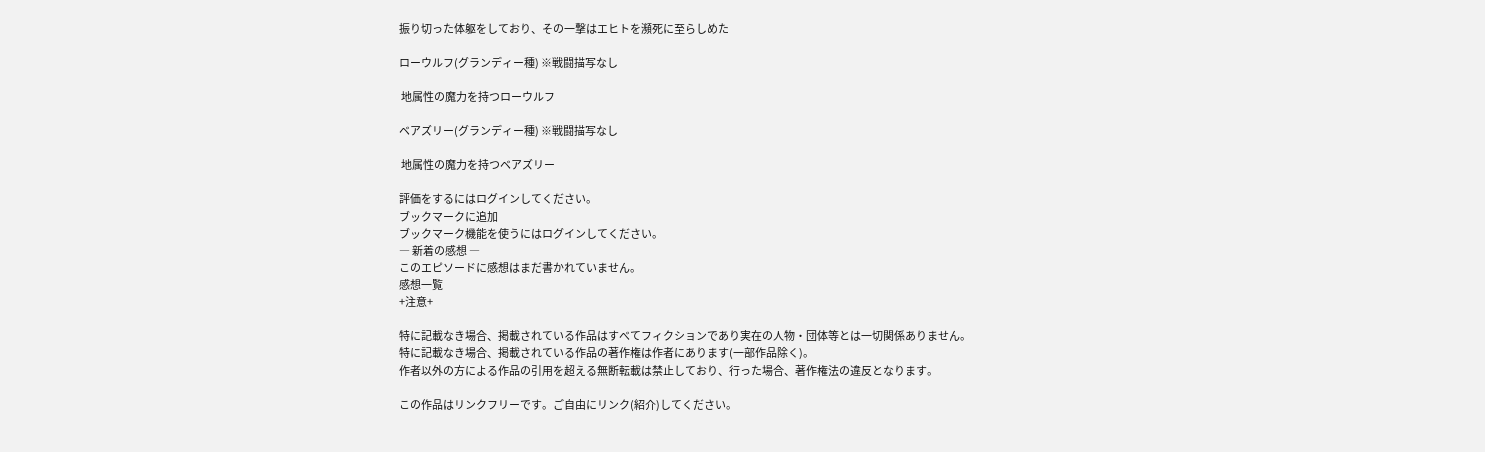振り切った体躯をしており、その一撃はエヒトを瀕死に至らしめた

ローウルフ(グランディー種) ※戦闘描写なし

 地属性の魔力を持つローウルフ

ベアズリー(グランディー種) ※戦闘描写なし

 地属性の魔力を持つベアズリー

評価をするにはログインしてください。
ブックマークに追加
ブックマーク機能を使うにはログインしてください。
― 新着の感想 ―
このエピソードに感想はまだ書かれていません。
感想一覧
+注意+

特に記載なき場合、掲載されている作品はすべてフィクションであり実在の人物・団体等とは一切関係ありません。
特に記載なき場合、掲載されている作品の著作権は作者にあります(一部作品除く)。
作者以外の方による作品の引用を超える無断転載は禁止しており、行った場合、著作権法の違反となります。

この作品はリンクフリーです。ご自由にリンク(紹介)してください。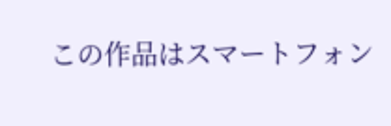この作品はスマートフォン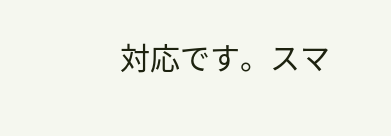対応です。スマ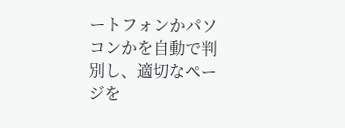ートフォンかパソコンかを自動で判別し、適切なページを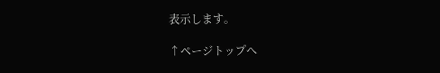表示します。

↑ページトップへ